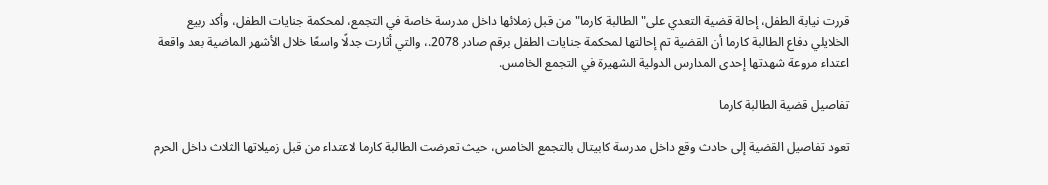قررت نيابة الطفل، إحالة قضية التعدي على" الطالبة كارما"من قبل زملائها داخل مدرسة خاصة في التجمع، لمحكمة جنايات الطفل، وأكد ربيع الخلايلي دفاع الطالبة كارما أن القضية تم إحالتها لمحكمة جنايات الطفل برقم صادر 2078.، والتي أثارت جدلًا واسعًا خلال الأشهر الماضية بعد واقعة اعتداء مروعة شهدتها إحدى المدارس الدولية الشهيرة في التجمع الخامس.

تفاصيل قضية الطالبة كارما

تعود تفاصيل القضية إلى حادث وقع داخل مدرسة كابيتال بالتجمع الخامس، حيث تعرضت الطالبة كارما لاعتداء من قبل زميلاتها الثلاث داخل الحرم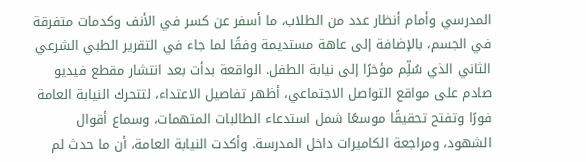المدرسي وأمام أنظار عدد من الطلاب، ما أسفر عن كسر في الأنف وكدمات متفرقة في الجسم، بالإضافة إلى عاهة مستديمة وفقًا لما جاء في التقرير الطبي الشرعي الثاني الذي سُلِّم مؤخرًا إلى نيابة الطفل. الواقعة بدأت بعد انتشار مقطع فيديو صادم على مواقع التواصل الاجتماعي، أظهر تفاصيل الاعتداء، لتتحرك النيابة العامة فورًا وتفتح تحقيقًا موسعًا شمل استدعاء الطالبات المتهمات، وسماع أقوال الشهود، ومراجعة الكاميرات داخل المدرسة. وأكدت النيابة العامة، أن ما حدث لم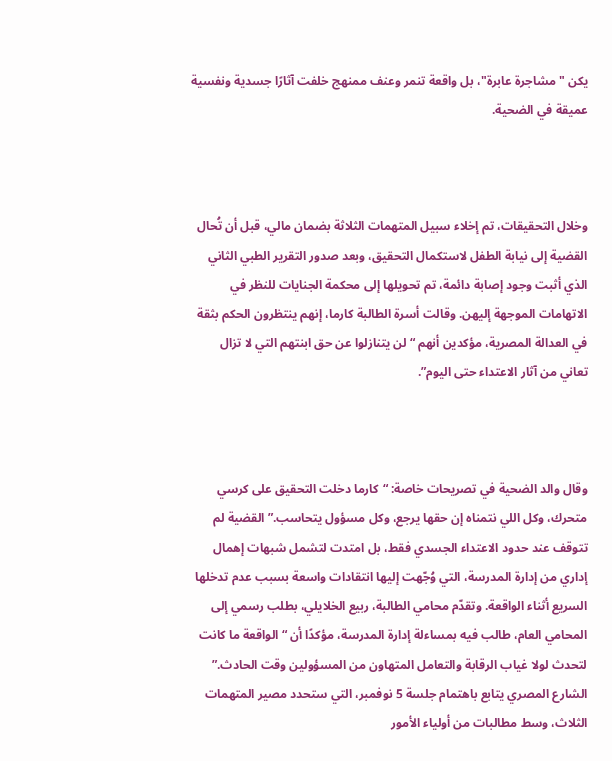يكن "مشاجرة عابرة"، بل واقعة تنمر وعنف ممنهج خلفت آثارًا جسدية ونفسية عميقة في الضحية.



وخلال التحقيقات، تم إخلاء سبيل المتهمات الثلاثة بضمان مالي، قبل أن تُحال القضية إلى نيابة الطفل لاستكمال التحقيق، وبعد صدور التقرير الطبي الثاني الذي أثبت وجود إصابة دائمة، تم تحويلها إلى محكمة الجنايات للنظر في الاتهامات الموجهة إليهن. وقالت أسرة الطالبة كارما، إنهم ينتظرون الحكم بثقة في العدالة المصرية، مؤكدين أنهم “لن يتنازلوا عن حق ابنتهم التي لا تزال تعاني من آثار الاعتداء حتى اليوم”.



وقال والد الضحية في تصريحات خاصة: “كارما دخلت التحقيق على كرسي متحرك، وكل اللي نتمناه إن حقها يرجع، وكل مسؤول يتحاسب.” القضية لم تتوقف عند حدود الاعتداء الجسدي فقط، بل امتدت لتشمل شبهات إهمال إداري من إدارة المدرسة، التي وُجّهت إليها انتقادات واسعة بسبب عدم تدخلها السريع أثناء الواقعة. وتقدّم محامي الطالبة، ربيع الخلايلي، بطلب رسمي إلى المحامي العام، طالب فيه بمساءلة إدارة المدرسة، مؤكدًا أن “الواقعة ما كانت لتحدث لولا غياب الرقابة والتعامل المتهاون من المسؤولين وقت الحادث.” الشارع المصري يتابع باهتمام جلسة 5 نوفمبر، التي ستحدد مصير المتهمات الثلاث، وسط مطالبات من أولياء الأمور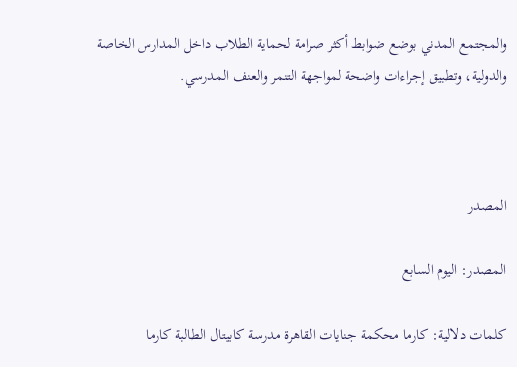والمجتمع المدني بوضع ضوابط أكثر صرامة لحماية الطلاب داخل المدارس الخاصة والدولية، وتطبيق إجراءات واضحة لمواجهة التنمر والعنف المدرسي.



المصدر

المصدر: اليوم السابع

كلمات دلالية: كارما محكمة جنايات القاهرة مدرسة كابيتال الطالبة كارما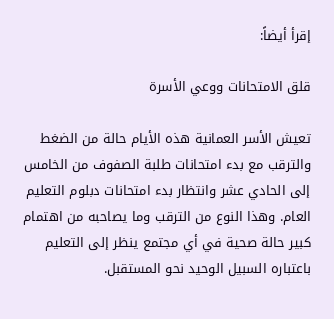إقرأ أيضاً:

قلق الامتحانات ووعي الأسرة

تعيش الأسر العمانية هذه الأيام حالة من الضغط والترقب مع بدء امتحانات طلبة الصفوف من الخامس إلى الحادي عشر وانتظار بدء امتحانات دبلوم التعليم العام. وهذا النوع من الترقب وما يصاحبه من اهتمام كبير حالة صحية في أي مجتمع ينظر إلى التعليم باعتباره السبيل الوحيد نحو المستقبل.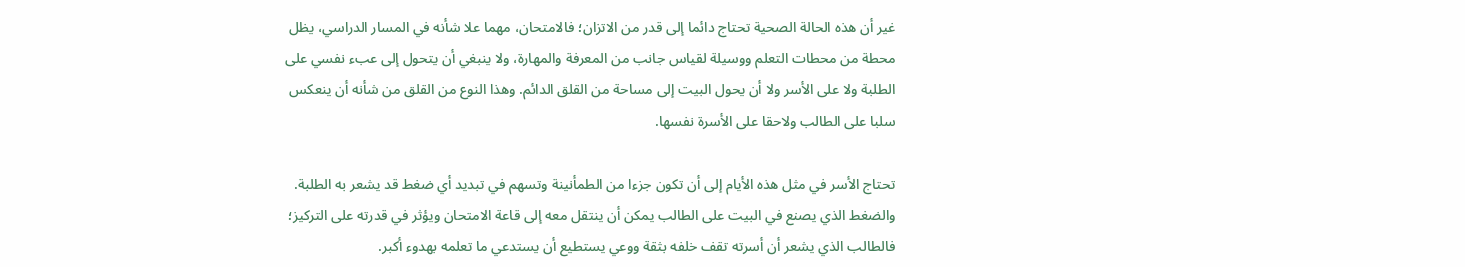غير أن هذه الحالة الصحية تحتاج دائما إلى قدر من الاتزان؛ فالامتحان، مهما علا شأنه في المسار الدراسي، يظل محطة من محطات التعلم ووسيلة لقياس جانب من المعرفة والمهارة، ولا ينبغي أن يتحول إلى عبء نفسي على الطلبة ولا على الأسر ولا أن يحول البيت إلى مساحة من القلق الدائم. وهذا النوع من القلق من شأنه أن ينعكس سلبا على الطالب ولاحقا على الأسرة نفسها.

تحتاج الأسر في مثل هذه الأيام إلى أن تكون جزءا من الطمأنينة وتسهم في تبديد أي ضغط قد يشعر به الطلبة. والضغط الذي يصنع في البيت على الطالب يمكن أن ينتقل معه إلى قاعة الامتحان ويؤثر في قدرته على التركيز؛ فالطالب الذي يشعر أن أسرته تقف خلفه بثقة ووعي يستطيع أن يستدعي ما تعلمه بهدوء أكبر.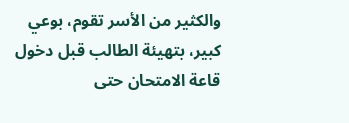والكثير من الأسر تقوم، بوعي كبير، بتهيئة الطالب قبل دخول قاعة الامتحان حتى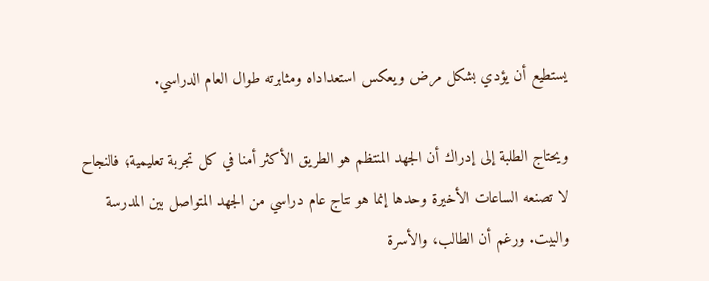يستطيع أن يؤدي بشكل مرض ويعكس استعداداه ومثابرته طوال العام الدراسي.

ويحتاج الطلبة إلى إدراك أن الجهد المنتظم هو الطريق الأكثر أمنا في كل تجربة تعليمية؛ فالنجاح لا تصنعه الساعات الأخيرة وحدها إنما هو نتاج عام دراسي من الجهد المتواصل بين المدرسة والبيت. ورغم أن الطالب، والأسرة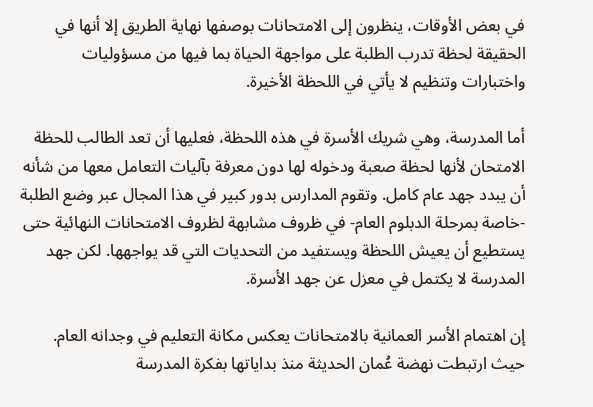في بعض الأوقات، ينظرون إلى الامتحانات بوصفها نهاية الطريق إلا أنها في الحقيقة لحظة تدرب الطلبة على مواجهة الحياة بما فيها من مسؤوليات واختبارات وتنظيم لا يأتي في اللحظة الأخيرة.

أما المدرسة، وهي شريك الأسرة في هذه اللحظة، فعليها أن تعد الطالب للحظة الامتحان لأنها لحظة صعبة ودخوله لها دون معرفة بآليات التعامل معها من شأنه أن يبدد جهد عام كامل. وتقوم المدارس بدور كبير في هذا المجال عبر وضع الطلبة -خاصة بمرحلة الدبلوم العام- في ظروف مشابهة لظروف الامتحانات النهائية حتى يستطيع أن يعيش اللحظة ويستفيد من التحديات التي قد يواجهها. لكن جهد المدرسة لا يكتمل في معزل عن جهد الأسرة.

إن اهتمام الأسر العمانية بالامتحانات يعكس مكانة التعليم في وجدانه العام. حيث ارتبطت نهضة عُمان الحديثة منذ بداياتها بفكرة المدرسة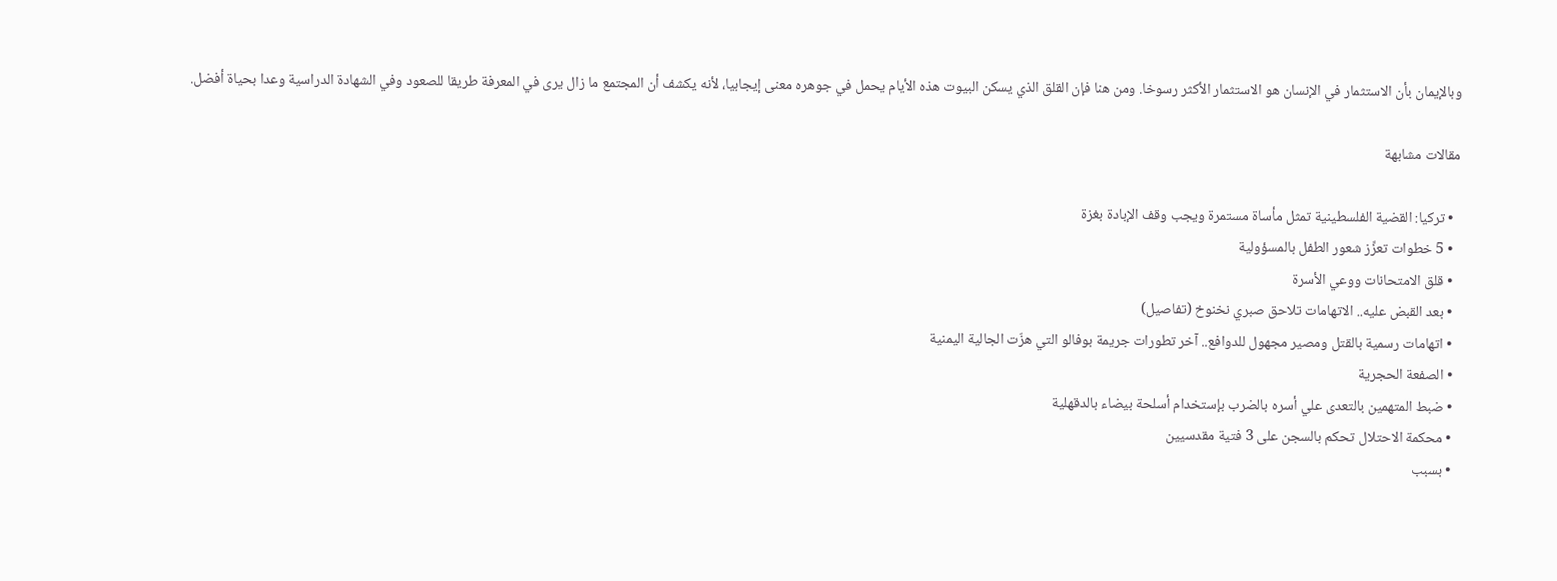وبالإيمان بأن الاستثمار في الإنسان هو الاستثمار الأكثر رسوخا. ومن هنا فإن القلق الذي يسكن البيوت هذه الأيام يحمل في جوهره معنى إيجابيا، لأنه يكشف أن المجتمع ما زال يرى في المعرفة طريقا للصعود وفي الشهادة الدراسية وعدا بحياة أفضل.

مقالات مشابهة

  • تركيا: القضية الفلسطينية تمثل مأساة مستمرة ويجب وقف الإبادة بغزة
  • 5 خطوات تعزِّز شعور الطفل بالمسؤولية
  • قلق الامتحانات ووعي الأسرة
  • بعد القبض عليه.. الاتهامات تلاحق صبري نخنوخ (تفاصيل)
  • اتهامات رسمية بالقتل ومصير مجهول للدوافع.. آخر تطورات جريمة بوفالو التي هزّت الجالية اليمنية
  • الصفعة الحجرية
  • ضبط المتهمين بالتعدى علي أسره بالضرب بإستخدام أسلحة بيضاء بالدقهلية
  • محكمة الاحتلال تحكم بالسجن على 3 فتية مقدسيين
  • بسبب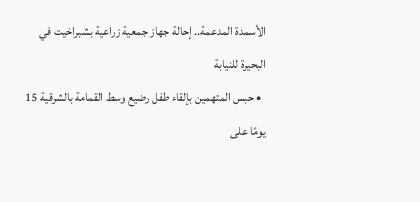الأسمدة المدعمة.. إحالة جهاز جمعية زراعية بشبراخيت في البحيرة للنيابة
  • حبس المتهمين بإلقاء طفل رضيع وسط القمامة بالشرقية 15 يومًا على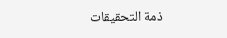ذمة التحقيقات